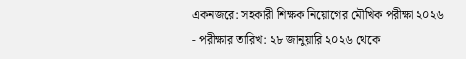একনজরে: সহকারী শিক্ষক নিয়োগের মৌখিক পরীক্ষা ২০২৬
- পরীক্ষার তারিখ: ২৮ জানুয়ারি ২০২৬ থেকে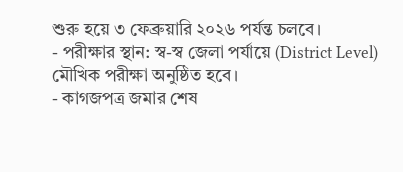শুরু হয়ে ৩ ফেব্রুয়ারি ২০২৬ পর্যন্ত চলবে।
- পরীক্ষার স্থান: স্ব-স্ব জেলা পর্যায়ে (District Level) মৌখিক পরীক্ষা অনুষ্ঠিত হবে।
- কাগজপত্র জমার শেষ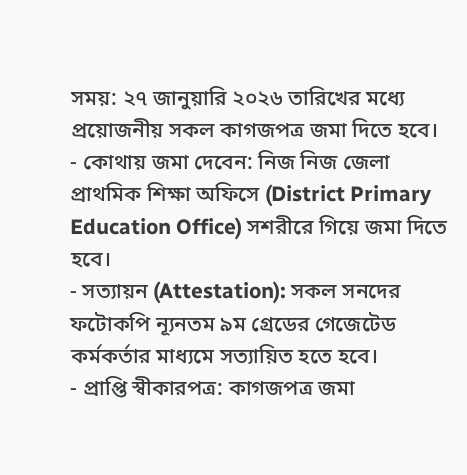সময়: ২৭ জানুয়ারি ২০২৬ তারিখের মধ্যে প্রয়োজনীয় সকল কাগজপত্র জমা দিতে হবে।
- কোথায় জমা দেবেন: নিজ নিজ জেলা প্রাথমিক শিক্ষা অফিসে (District Primary Education Office) সশরীরে গিয়ে জমা দিতে হবে।
- সত্যায়ন (Attestation): সকল সনদের ফটোকপি ন্যূনতম ৯ম গ্রেডের গেজেটেড কর্মকর্তার মাধ্যমে সত্যায়িত হতে হবে।
- প্রাপ্তি স্বীকারপত্র: কাগজপত্র জমা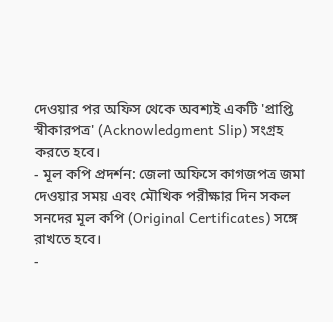দেওয়ার পর অফিস থেকে অবশ্যই একটি 'প্রাপ্তি স্বীকারপত্র' (Acknowledgment Slip) সংগ্রহ করতে হবে।
- মূল কপি প্রদর্শন: জেলা অফিসে কাগজপত্র জমা দেওয়ার সময় এবং মৌখিক পরীক্ষার দিন সকল সনদের মূল কপি (Original Certificates) সঙ্গে রাখতে হবে।
-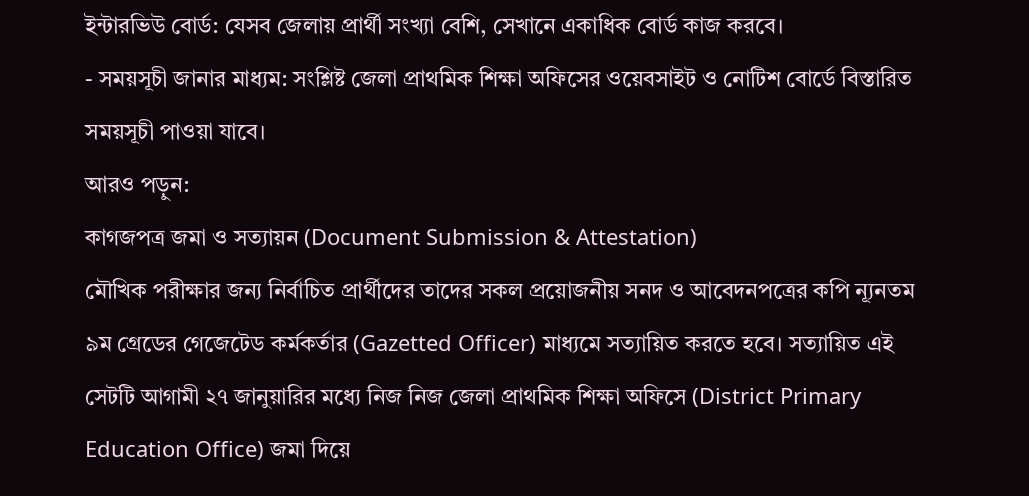ইন্টারভিউ বোর্ড: যেসব জেলায় প্রার্থী সংখ্যা বেশি, সেখানে একাধিক বোর্ড কাজ করবে।
- সময়সূচী জানার মাধ্যম: সংশ্লিষ্ট জেলা প্রাথমিক শিক্ষা অফিসের ওয়েবসাইট ও নোটিশ বোর্ডে বিস্তারিত সময়সূচী পাওয়া যাবে।
আরও পড়ুন:
কাগজপত্র জমা ও সত্যায়ন (Document Submission & Attestation)
মৌখিক পরীক্ষার জন্য নির্বাচিত প্রার্থীদের তাদের সকল প্রয়োজনীয় সনদ ও আবেদনপত্রের কপি ন্যূনতম ৯ম গ্রেডের গেজেটেড কর্মকর্তার (Gazetted Officer) মাধ্যমে সত্যায়িত করতে হবে। সত্যায়িত এই সেটটি আগামী ২৭ জানুয়ারির মধ্যে নিজ নিজ জেলা প্রাথমিক শিক্ষা অফিসে (District Primary Education Office) জমা দিয়ে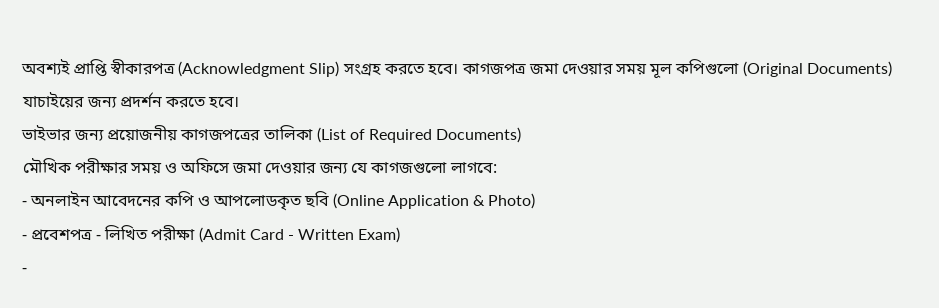অবশ্যই প্রাপ্তি স্বীকারপত্র (Acknowledgment Slip) সংগ্রহ করতে হবে। কাগজপত্র জমা দেওয়ার সময় মূল কপিগুলো (Original Documents) যাচাইয়ের জন্য প্রদর্শন করতে হবে।
ভাইভার জন্য প্রয়োজনীয় কাগজপত্রের তালিকা (List of Required Documents)
মৌখিক পরীক্ষার সময় ও অফিসে জমা দেওয়ার জন্য যে কাগজগুলো লাগবে:
- অনলাইন আবেদনের কপি ও আপলোডকৃত ছবি (Online Application & Photo)
- প্রবেশপত্র - লিখিত পরীক্ষা (Admit Card - Written Exam)
-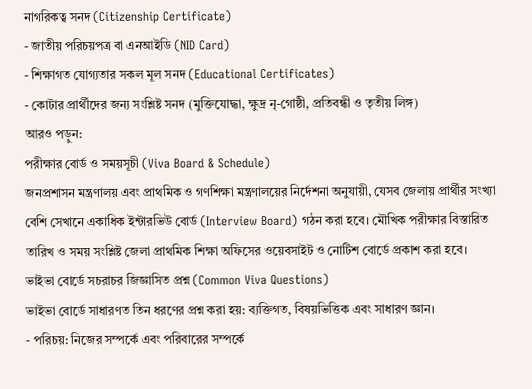নাগরিকত্ব সনদ (Citizenship Certificate)
- জাতীয় পরিচয়পত্র বা এনআইডি (NID Card)
- শিক্ষাগত যোগ্যতার সকল মূল সনদ (Educational Certificates)
- কোটার প্রার্থীদের জন্য সংশ্লিষ্ট সনদ (মুক্তিযোদ্ধা, ক্ষুদ্র নৃ-গোষ্ঠী, প্রতিবন্ধী ও তৃতীয় লিঙ্গ)
আরও পড়ুন:
পরীক্ষার বোর্ড ও সময়সূচী (Viva Board & Schedule)
জনপ্রশাসন মন্ত্রণালয় এবং প্রাথমিক ও গণশিক্ষা মন্ত্রণালয়ের নির্দেশনা অনুযায়ী, যেসব জেলায় প্রার্থীর সংখ্যা বেশি সেখানে একাধিক ইন্টারভিউ বোর্ড (Interview Board) গঠন করা হবে। মৌখিক পরীক্ষার বিস্তারিত তারিখ ও সময় সংশ্লিষ্ট জেলা প্রাথমিক শিক্ষা অফিসের ওয়েবসাইট ও নোটিশ বোর্ডে প্রকাশ করা হবে।
ভাইভা বোর্ডে সচরাচর জিজ্ঞাসিত প্রশ্ন (Common Viva Questions)
ভাইভা বোর্ডে সাধারণত তিন ধরণের প্রশ্ন করা হয়: ব্যক্তিগত, বিষয়ভিত্তিক এবং সাধারণ জ্ঞান।
- পরিচয়: নিজের সম্পর্কে এবং পরিবারের সম্পর্কে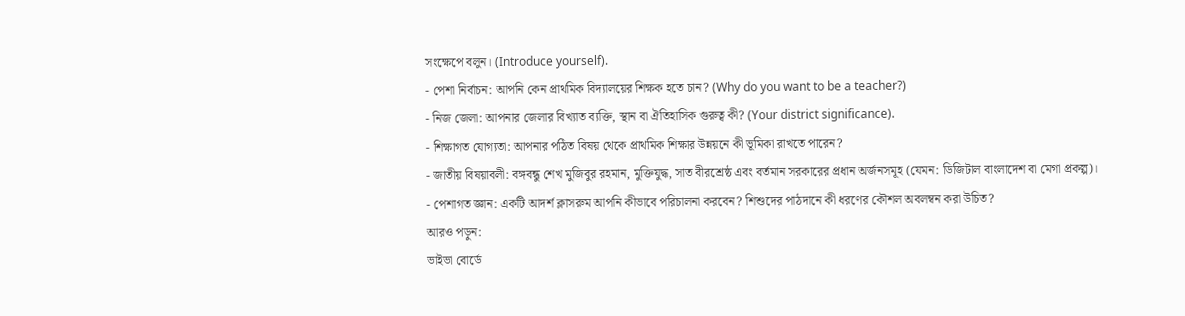সংক্ষেপে বলুন। (Introduce yourself).
- পেশা নির্বাচন: আপনি কেন প্রাথমিক বিদ্যালয়ের শিক্ষক হতে চান? (Why do you want to be a teacher?)
- নিজ জেলা: আপনার জেলার বিখ্যাত ব্যক্তি, স্থান বা ঐতিহাসিক গুরুত্ব কী? (Your district significance).
- শিক্ষাগত যোগ্যতা: আপনার পঠিত বিষয় থেকে প্রাথমিক শিক্ষার উন্নয়নে কী ভূমিকা রাখতে পারেন?
- জাতীয় বিষয়াবলী: বঙ্গবন্ধু শেখ মুজিবুর রহমান, মুক্তিযুদ্ধ, সাত বীরশ্রেষ্ঠ এবং বর্তমান সরকারের প্রধান অর্জনসমূহ (যেমন: ডিজিটাল বাংলাদেশ বা মেগা প্রকল্প)।
- পেশাগত জ্ঞান: একটি আদর্শ ক্লাসরুম আপনি কীভাবে পরিচালনা করবেন? শিশুদের পাঠদানে কী ধরণের কৌশল অবলম্বন করা উচিত?
আরও পড়ুন:
ভাইভা বোর্ডে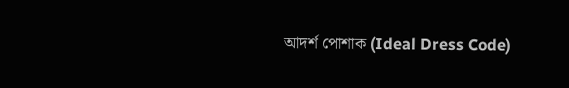আদর্শ পোশাক (Ideal Dress Code)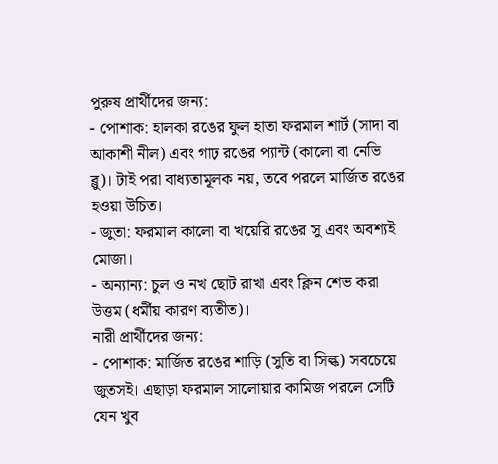পুরুষ প্রার্থীদের জন্য:
- পোশাক: হালকা রঙের ফুল হাতা ফরমাল শার্ট (সাদা বা আকাশী নীল) এবং গাঢ় রঙের প্যান্ট (কালো বা নেভি ব্লু)। টাই পরা বাধ্যতামূলক নয়, তবে পরলে মার্জিত রঙের হওয়া উচিত।
- জুতা: ফরমাল কালো বা খয়েরি রঙের সু এবং অবশ্যই মোজা।
- অন্যান্য: চুল ও নখ ছোট রাখা এবং ক্লিন শেভ করা উত্তম (ধর্মীয় কারণ ব্যতীত)।
নারী প্রার্থীদের জন্য:
- পোশাক: মার্জিত রঙের শাড়ি (সুতি বা সিল্ক) সবচেয়ে জুতসই। এছাড়া ফরমাল সালোয়ার কামিজ পরলে সেটি যেন খুব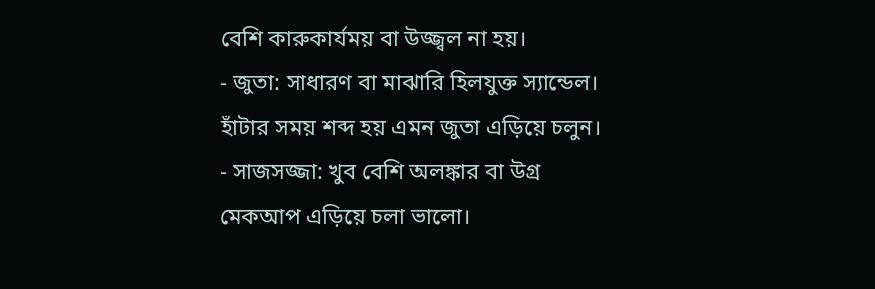বেশি কারুকার্যময় বা উজ্জ্বল না হয়।
- জুতা: সাধারণ বা মাঝারি হিলযুক্ত স্যান্ডেল। হাঁটার সময় শব্দ হয় এমন জুতা এড়িয়ে চলুন।
- সাজসজ্জা: খুব বেশি অলঙ্কার বা উগ্র মেকআপ এড়িয়ে চলা ভালো।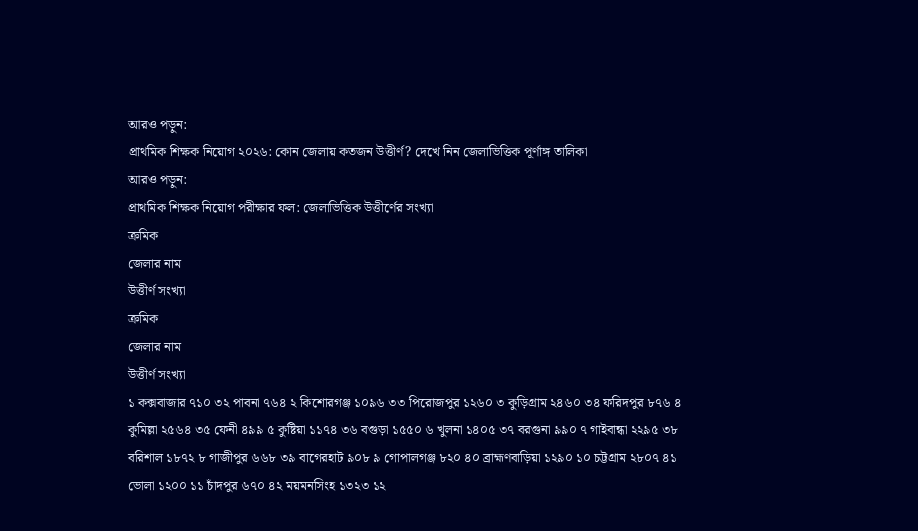আরও পড়ুন:
প্রাথমিক শিক্ষক নিয়োগ ২০২৬: কোন জেলায় কতজন উত্তীর্ণ? দেখে নিন জেলাভিত্তিক পূর্ণাঙ্গ তালিকা
আরও পড়ুন:
প্রাথমিক শিক্ষক নিয়োগ পরীক্ষার ফল: জেলাভিত্তিক উত্তীর্ণের সংখ্যা
ক্রমিক
জেলার নাম
উত্তীর্ণ সংখ্যা
ক্রমিক
জেলার নাম
উত্তীর্ণ সংখ্যা
১ কক্সবাজার ৭১০ ৩২ পাবনা ৭৬৪ ২ কিশোরগঞ্জ ১০৯৬ ৩৩ পিরোজপুর ১২৬০ ৩ কুড়িগ্রাম ২৪৬০ ৩৪ ফরিদপুর ৮৭৬ ৪ কুমিল্লা ২৫৬৪ ৩৫ ফেনী ৪৯৯ ৫ কুষ্টিয়া ১১৭৪ ৩৬ বগুড়া ১৫৫০ ৬ খুলনা ১৪০৫ ৩৭ বরগুনা ৯৯০ ৭ গাইবান্ধা ২২৯৫ ৩৮ বরিশাল ১৮৭২ ৮ গাজীপুর ৬৬৮ ৩৯ বাগেরহাট ৯০৮ ৯ গোপালগঞ্জ ৮২০ ৪০ ব্রাহ্মণবাড়িয়া ১২৯০ ১০ চট্টগ্রাম ২৮০৭ ৪১ ভোলা ১২০০ ১১ চাঁদপুর ৬৭০ ৪২ ময়মনসিংহ ১৩২৩ ১২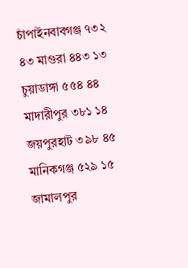চাঁপাইনবাবগঞ্জ ৭৩২ ৪৩ মাগুরা ৪৪৩ ১৩ চুয়াডাঙ্গা ৫৫৪ ৪৪ মাদারীপুর ৩৮১ ১৪ জয়পুরহাট ৩৯৮ ৪৫ মানিকগঞ্জ ৫২৯ ১৫ জামালপুর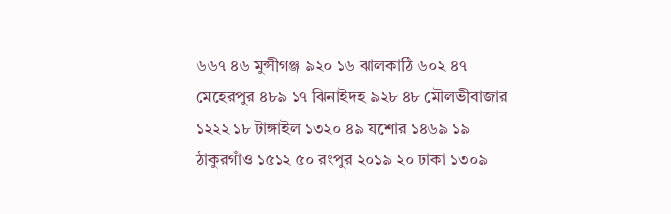৬৬৭ ৪৬ মুন্সীগঞ্জ ৯২০ ১৬ ঝালকাঠি ৬০২ ৪৭ মেহেরপুর ৪৮৯ ১৭ ঝিনাইদহ ৯২৮ ৪৮ মৌলভীবাজার ১২২২ ১৮ টাঙ্গাইল ১৩২০ ৪৯ যশোর ১৪৬৯ ১৯ ঠাকুরগাঁও ১৫১২ ৫০ রংপুর ২০১৯ ২০ ঢাকা ১৩০৯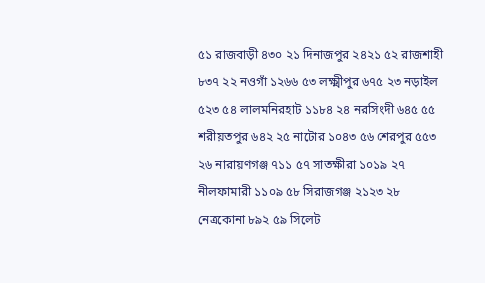৫১ রাজবাড়ী ৪৩০ ২১ দিনাজপুর ২৪২১ ৫২ রাজশাহী ৮৩৭ ২২ নওগাঁ ১২৬৬ ৫৩ লক্ষ্মীপুর ৬৭৫ ২৩ নড়াইল ৫২৩ ৫৪ লালমনিরহাট ১১৮৪ ২৪ নরসিংদী ৬৪৫ ৫৫ শরীয়তপুর ৬৪২ ২৫ নাটোর ১০৪৩ ৫৬ শেরপুর ৫৫৩ ২৬ নারায়ণগঞ্জ ৭১১ ৫৭ সাতক্ষীরা ১০১৯ ২৭ নীলফামারী ১১০৯ ৫৮ সিরাজগঞ্জ ২১২৩ ২৮ নেত্রকোনা ৮৯২ ৫৯ সিলেট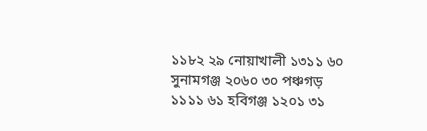১১৮২ ২৯ নোয়াখালী ১৩১১ ৬০ সুনামগঞ্জ ২০৬০ ৩০ পঞ্চগড় ১১১১ ৬১ হবিগঞ্জ ১২০১ ৩১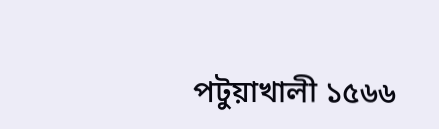পটুয়াখালী ১৫৬৬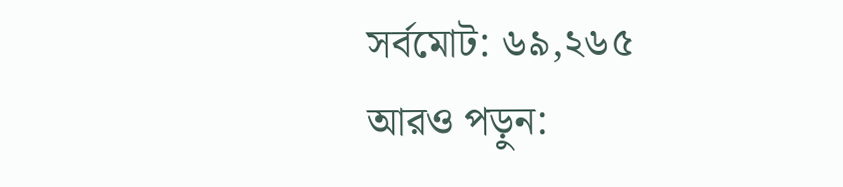সর্বমোট: ৬৯,২৬৫
আরও পড়ুন: